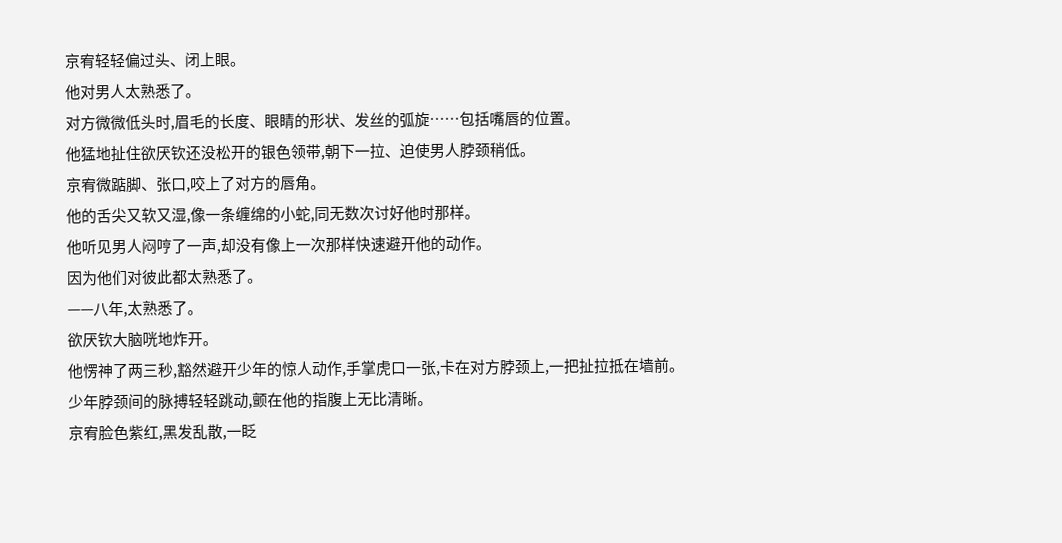京宥轻轻偏过头、闭上眼。
他对男人太熟悉了。
对方微微低头时,眉毛的长度、眼睛的形状、发丝的弧旋……包括嘴唇的位置。
他猛地扯住欲厌钦还没松开的银色领带,朝下一拉、迫使男人脖颈稍低。
京宥微踮脚、张口,咬上了对方的唇角。
他的舌尖又软又湿,像一条缠绵的小蛇,同无数次讨好他时那样。
他听见男人闷哼了一声,却没有像上一次那样快速避开他的动作。
因为他们对彼此都太熟悉了。
——八年,太熟悉了。
欲厌钦大脑咣地炸开。
他愣神了两三秒,豁然避开少年的惊人动作,手掌虎口一张,卡在对方脖颈上,一把扯拉抵在墙前。
少年脖颈间的脉搏轻轻跳动,颤在他的指腹上无比清晰。
京宥脸色紫红,黑发乱散,一眨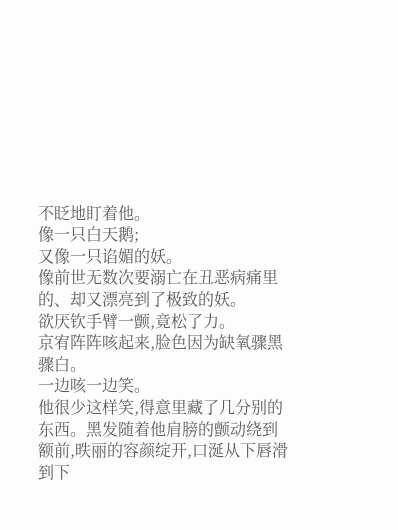不眨地盯着他。
像一只白天鹅;
又像一只谄媚的妖。
像前世无数次要溺亡在丑恶病痛里的、却又漂亮到了极致的妖。
欲厌钦手臂一颤,竟松了力。
京宥阵阵咳起来,脸色因为缺氧骤黑骤白。
一边咳一边笑。
他很少这样笑,得意里藏了几分别的东西。黑发随着他肩膀的颤动绕到额前,昳丽的容颜绽开,口涎从下唇滑到下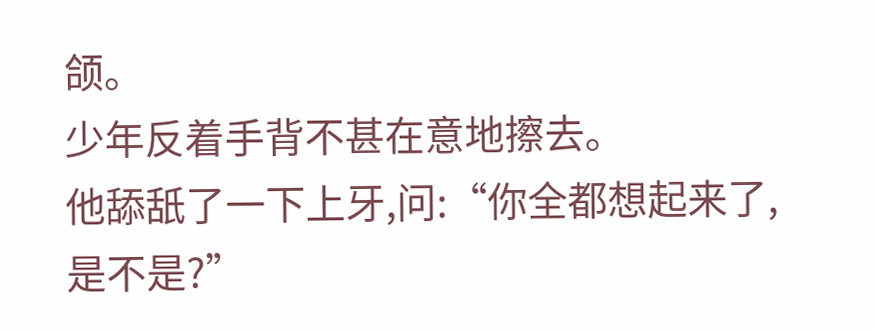颌。
少年反着手背不甚在意地擦去。
他舔舐了一下上牙,问:“你全都想起来了,是不是?”